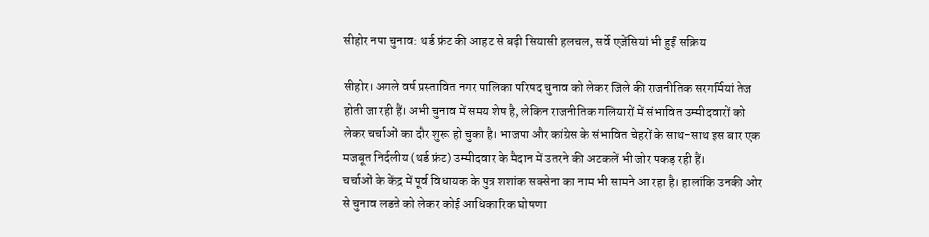सीहोर नपा चुनाव: थर्ड फ्रंट की आहट से बढ़ी सियासी हलचल, सर्वे एजेंसियां भी हुईं सक्रिय

सीहोर। अगले वर्ष प्रस्तावित नगर पालिका परिषद चुनाव को लेकर जिले की राजनीतिक सरगर्मियां तेज होती जा रही हैं। अभी चुनाव में समय शेष है, लेकिन राजनीतिक गलियारों में संभावित उम्मीदवारों को लेकर चर्चाओं का दौर शुरू हो चुका है। भाजपा और कांग्रेस के संभावित चेहरों के साथ-साथ इस बार एक मजबूत निर्दलीय (थर्ड फ्रंट) उम्मीदवार के मैदान में उतरने की अटकलें भी जोर पकड़ रही हैं।
चर्चाओं के केंद्र में पूर्व विधायक के पुत्र शशांक सक्सेना का नाम भी सामने आ रहा है। हालांकि उनकी ओर से चुनाव लडऩे को लेकर कोई आधिकारिक घोषणा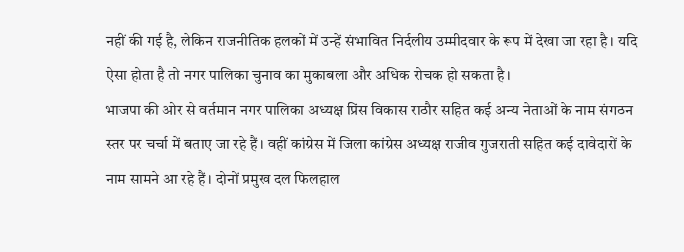नहीं की गई है, लेकिन राजनीतिक हलकों में उन्हें संभावित निर्दलीय उम्मीदवार के रूप में देखा जा रहा है। यदि ऐसा होता है तो नगर पालिका चुनाव का मुकाबला और अधिक रोचक हो सकता है।
भाजपा की ओर से वर्तमान नगर पालिका अध्यक्ष प्रिंस विकास राठौर सहित कई अन्य नेताओं के नाम संगठन स्तर पर चर्चा में बताए जा रहे हैं। वहीं कांग्रेस में जिला कांग्रेस अध्यक्ष राजीव गुजराती सहित कई दावेदारों के नाम सामने आ रहे हैं। दोनों प्रमुख दल फिलहाल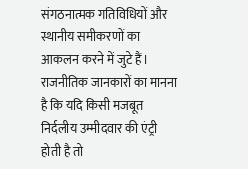संगठनात्मक गतिविधियों और स्थानीय समीकरणों का आकलन करने में जुटे हैं।
राजनीतिक जानकारों का मानना है कि यदि किसी मजबूत निर्दलीय उम्मीदवार की एंट्री होती है तो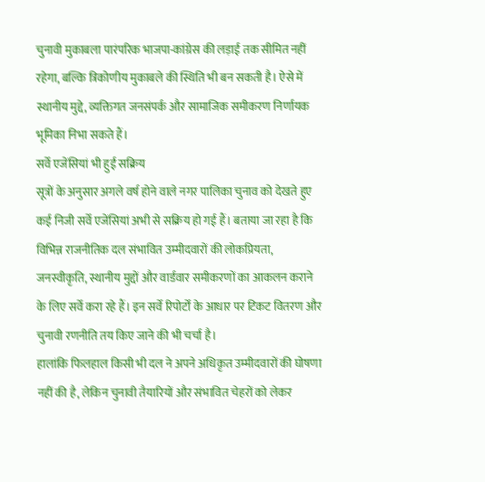चुनावी मुकाबला पारंपरिक भाजपा-कांग्रेस की लड़ाई तक सीमित नहीं रहेगा, बल्कि त्रिकोणीय मुकाबले की स्थिति भी बन सकती है। ऐसे में स्थानीय मुद्दे, व्यक्तिगत जनसंपर्क और सामाजिक समीकरण निर्णायक भूमिका निभा सकते हैं।
सर्वे एजेंसियां भी हुईं सक्रिय
सूत्रों के अनुसार अगले वर्ष होने वाले नगर पालिका चुनाव को देखते हुए कई निजी सर्वे एजेंसियां अभी से सक्रिय हो गई हैं। बताया जा रहा है कि विभिन्न राजनीतिक दल संभावित उम्मीदवारों की लोकप्रियता, जनस्वीकृति, स्थानीय मुद्दों और वार्डवार समीकरणों का आकलन कराने के लिए सर्वे करा रहे हैं। इन सर्वे रिपोर्टों के आधार पर टिकट वितरण और चुनावी रणनीति तय किए जाने की भी चर्चा है।
हालांकि फिलहाल किसी भी दल ने अपने अधिकृत उम्मीदवारों की घोषणा नहीं की है, लेकिन चुनावी तैयारियों और संभावित चेहरों को लेकर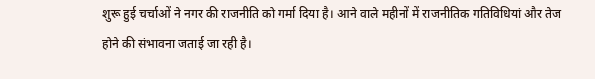शुरू हुई चर्चाओं ने नगर की राजनीति को गर्मा दिया है। आने वाले महीनों में राजनीतिक गतिविधियां और तेज होने की संभावना जताई जा रही है।